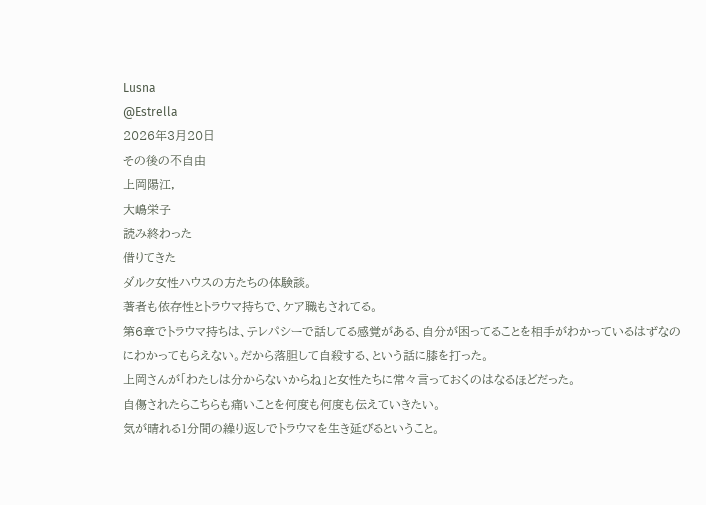Lusna
@Estrella
2026年3月20日
その後の不自由
上岡陽江,
大嶋栄子
読み終わった
借りてきた
ダルク女性ハウスの方たちの体験談。
著者も依存性とトラウマ持ちで、ケア職もされてる。
第6章でトラウマ持ちは、テレパシーで話してる感覚がある、自分が困ってることを相手がわかっているはずなのにわかってもらえない。だから落胆して自殺する、という話に膝を打った。
上岡さんが「わたしは分からないからね」と女性たちに常々言っておくのはなるほどだった。
自傷されたらこちらも痛いことを何度も何度も伝えていきたい。
気が晴れる1分間の繰り返しでトラウマを生き延びるということ。